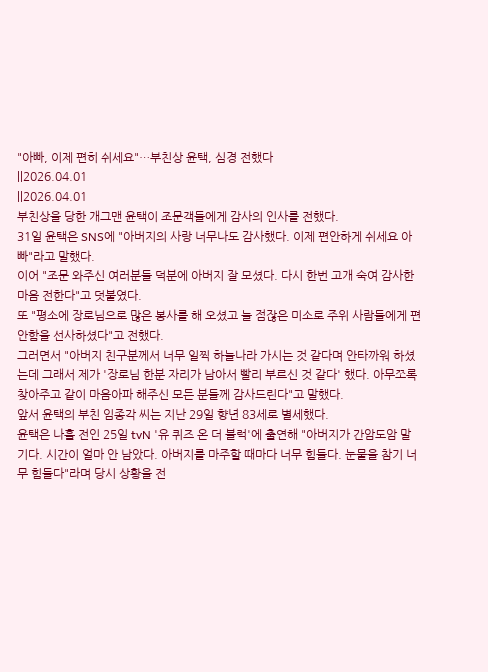"아빠, 이제 편히 쉬세요"…부친상 윤택, 심경 전했다
||2026.04.01
||2026.04.01
부친상을 당한 개그맨 윤택이 조문객들에게 감사의 인사를 전했다.
31일 윤택은 SNS에 "아버지의 사랑 너무나도 감사했다. 이제 편안하게 쉬세요 아빠"라고 말했다.
이어 "조문 와주신 여러분들 덕분에 아버지 잘 모셨다. 다시 한번 고개 숙여 감사한 마음 전한다"고 덧붙였다.
또 "평소에 장로님으로 많은 봉사를 해 오셨고 늘 점잖은 미소로 주위 사람들에게 편안함을 선사하셨다"고 전했다.
그러면서 "아버지 친구분께서 너무 일찍 하늘나라 가시는 것 같다며 안타까워 하셨는데 그래서 제가 '장로님 한분 자리가 남아서 빨리 부르신 것 같다' 했다. 아무쪼록 찾아주고 같이 마음아파 해주신 모든 분들께 감사드린다"고 말했다.
앞서 윤택의 부친 임종각 씨는 지난 29일 향년 83세로 별세했다.
윤택은 나흘 전인 25일 tvN '유 퀴즈 온 더 블럭'에 출연해 "아버지가 간암도암 말기다. 시간이 얼마 안 남았다. 아버지를 마주할 때마다 너무 힘들다. 눈물을 참기 너무 힘들다"라며 당시 상황을 전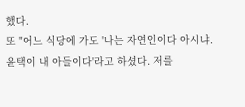했다.
또 "어느 식당에 가도 '나는 자연인이다 아시냐. 윤택이 내 아들이다'라고 하셨다. 저를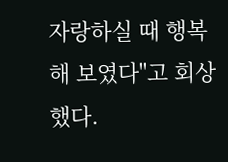자랑하실 때 행복해 보였다"고 회상했다.